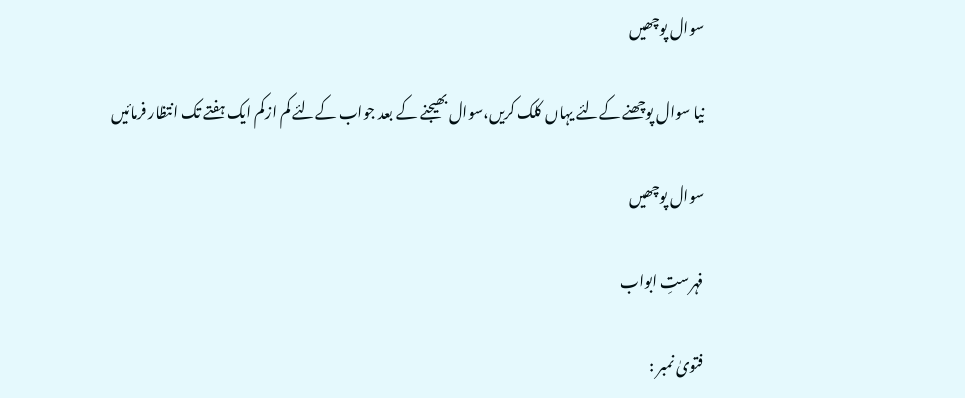سوال پوچھیں

نیا سوال پوچھنے کےلئے یہاں کلک کریں،سوال بھیجنے کے بعد جواب کےلئے کم ازکم ایک ہفتے تک انتظار فرمائیں

سوال پوچھیں

فہرستِ ابواب

فتویٰ نمبر :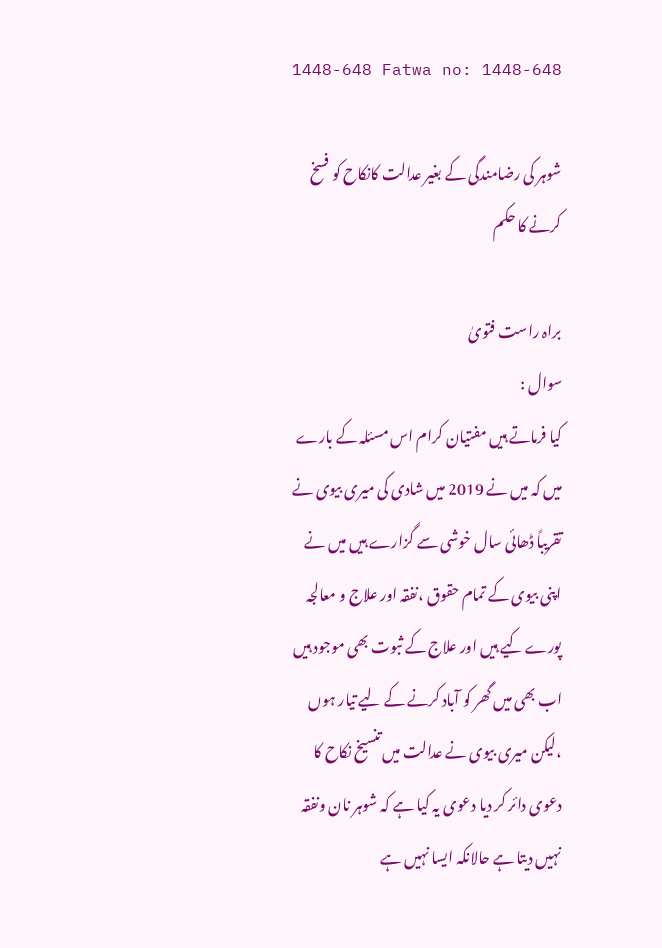1448-648 Fatwa no: 1448-648

شوہر کی رضامندگی کے بغیر عدالت کانکاح کو فسخ کرنے کا حکم

براہ راست فتویٰ
سوال :
کیا فرماتے ہیں مفتیان کرام اس مسئلہ کے بارے میں کہ میں نے 2019 میں شادی کی میری بیوی نے تقریباً ڈھائی سال خوشی سے گزارے ہیں میں نے اپنی بیوی کے تمام حقوق ،نفقہ اور علاج و معالجہ پورے کیے ہیں اور علاج کے ثبوت بھی موجود ہیں اب بھی میں گھر کو آباد کرنے کے لیے تیار ہوں ،لیکن میری بیوی نے عدالت میں تنسیخ نکاح کا دعوی دائر کر دیا دعوی یہ کیا ہے کہ شوہر نان ونفقہ نہیں دیتا ہے حالانکہ ایسا نہیں ہے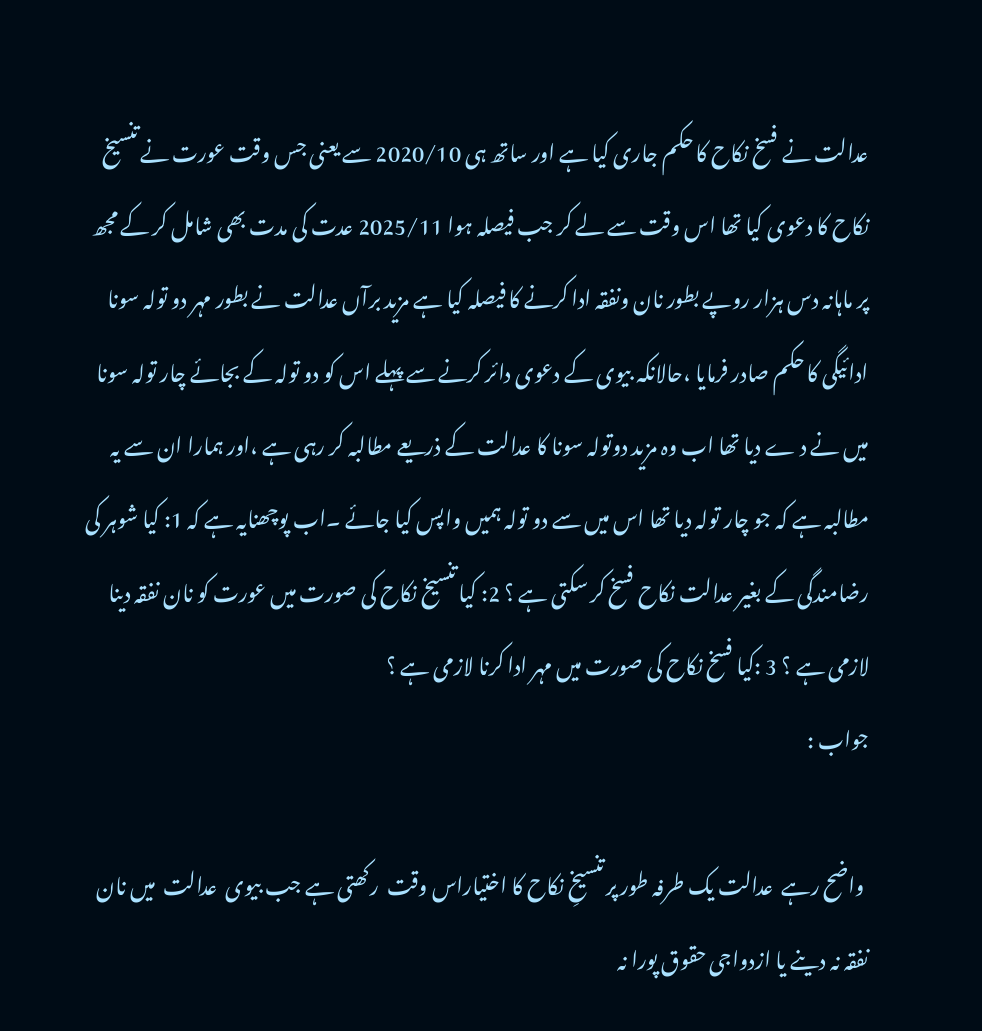عدالت نے فسخ نکاح کا حکم جاری کیا ہے اور ساتھ ہی 2020/10 سے یعنی جس وقت عورت نے تنسیخ نکاح کا دعوی کیا تھا اس وقت سے لے کر جب فیصلہ ہوا 2025/11 عدت کی مدت بھی شامل کر کے مجھ پر ماہانہ دس ہزار روپے بطور نان ونفقہ ادا کرنے کا فیصلہ کیا ہے مزید برآں عدالت نے بطور مہر دو تولہ سونا ادائیگی کا حکم صادر فرمایا ،حالانکہ بیوی کے دعوی دائر کرنے سے پہلے اس کو دو تولہ کے بجائے چار تولہ سونا میں نے د ے دیا تھا اب وہ مزید دوتولہ سونا کا عدالت کے ذریعے مطالبہ کر رہی ہے ،اور ہمارا ان سے یہ مطالبہ ہے کہ جو چار تولہ دیا تھا اس میں سے دو تولہ ہمیں واپس کیا جائے ۔اب پوچھنایہ ہے کہ 1: کیا شوہر کی رضامندگی کے بغیر عدالت نکاح فسخ کر سکتی ہے ؟ 2: کیا تنسیخ نکاح کی صورت میں عورت کو نان نفقہ دینا لازمی ہے ؟ 3 :کیا فسخ نکاح کی صورت میں مہر ادا کرنا لازمی ہے ؟
جواب :

 واضح رہے  عدالت یک طرفہ طور پر تنسیخِ نکاح کا اختیاراس وقت  رکھتی ہے جب بیوی  عدالت  میں نان نفقہ نہ دینے یا ازدواجی حقوق پورا نہ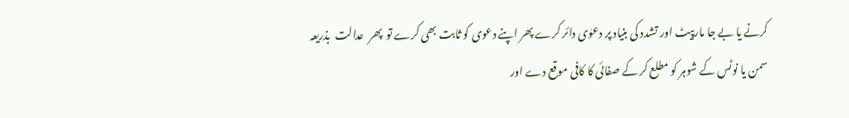کرنے یا بے جا مارپیٹ اور تشدد کی بنیاد پر دعوٰی دائر کرے پھر اپنے دعوی کو ثابت بھی کرے تو  پھر  عدالت  بذریعہ سمن یا نوٹس کے شوہر کو مطلع کر کے صفائی کا کافی موقع دے اور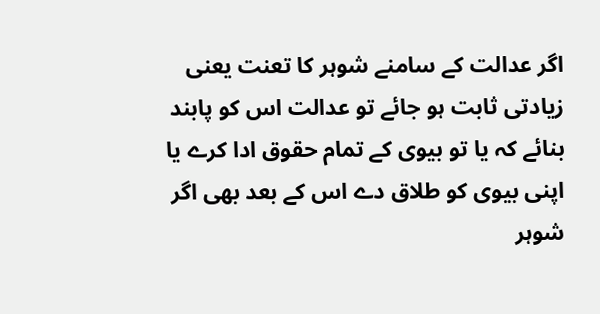اگر عدالت کے سامنے شوہر کا تعنت یعنی زیادتی ثابت ہو جائے تو عدالت اس کو پابند بنائے کہ یا تو بیوی کے تمام حقوق ادا کرے یا اپنی بیوی کو طلاق دے اس کے بعد بھی اگر شوہر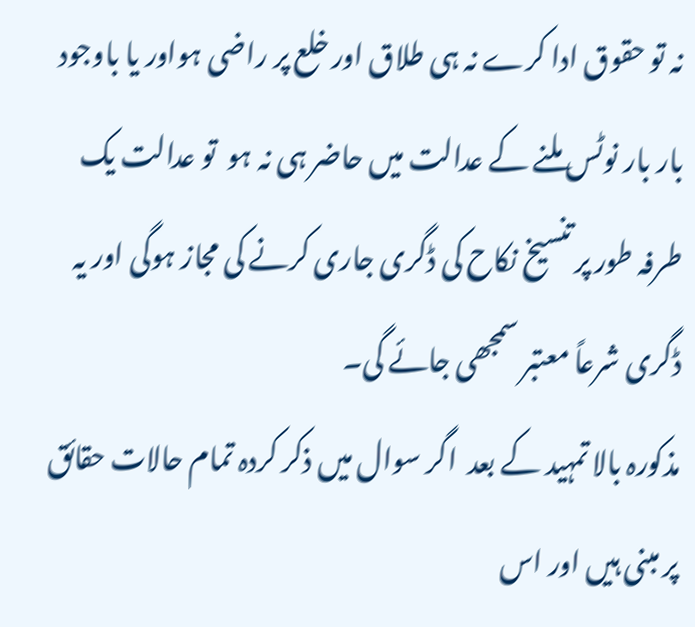نہ تو حقوق ادا کرے نہ ہی طلاق اور خلع پر راضی ہواور یا باوجود بار بار نوٹس ملنے کے عدالت میں حاضر ہی نہ ہو  تو عدالت یک طرفہ طور پر تنسیخ نکاح کی ڈگری جاری کرنے کی مجاز ہوگی اور یہ ڈگری شرعاً معتبر سمجھی جائے گی۔
مذکورہ بالا تمہید کے بعد  اگر سوال میں ذکر کردہ تمام حالات حقائق پر مبنی ہیں اور اس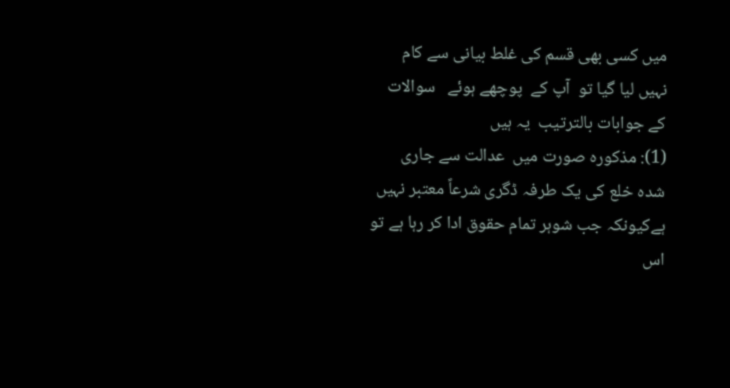میں کسی بھی قسم کی غلط بیانی سے کام نہیں لیا گیا تو  آپ کے  پوچھے ہوئے   سوالات  کے جوابات بالترتیب  یہ ہیں
(1): مذکورہ صورت میں  عدالت سے جاری شدہ خلع کی یک طرفہ ڈگری شرعاً معتبر نہیں ہےکیونکہ جب شوہر تمام حقوق ادا کر رہا ہے تو  اس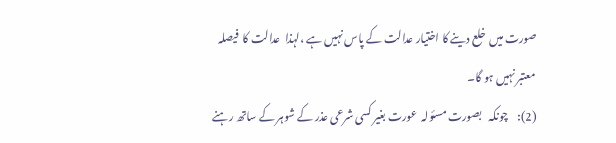صورت میں  خلع دینے کا اختیار عدالت کے پاس نہیں ہے ،لہذا  عدالت کا  فیصلہ معتبر نہیں ہو گا۔
(2):    چونکہ   بصورت مسئولہ  عورت بغیر کسی شرعی عذر کے شوہر کے ساتھ رہنے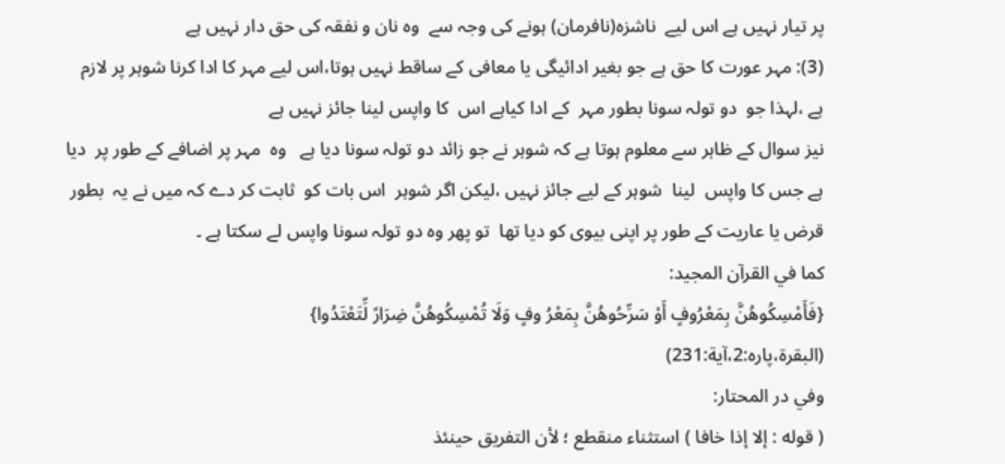پر تیار نہیں ہے اس لیے  ناشزہ(نافرمان) ہونے کی وجہ سے  وہ نان و نفقہ کی حق دار نہیں ہے
(3): مہر عورت کا حق ہے جو بغیر ادائیگی یا معافی کے ساقط نہیں ہوتا،اس لیے مہر کا ادا کرنا شوہر پر لازم ہے ،لہذا جو  دو تولہ سونا بطور مہر  کے ادا کیاہے اس  کا واپس لینا جائز نہیں ہے
نیز سوال کے ظاہر سے معلوم ہوتا ہے کہ شوہر نے جو زائد دو تولہ سونا دیا ہے   وہ  مہر پر اضافے کے طور پر  دیا ہے جس کا واپس  لینا  شوہر کے لیے جائز نہیں ،لیکن اگر شوہر  اس بات کو  ثابت کر دے کہ میں نے یہ  بطور قرض یا عاریت کے طور پر اپنی بیوی کو دیا تھا  تو پھر وہ دو تولہ سونا واپس لے سکتا ہے ۔
كما في القرآن المجيد:
{فَأَمْسِكُوهُنَّ بِمَعْرُوفٍ أَوْ سَرِّحُوهُنَّ بِمَعْرُ وفٍ وَلَا تُمْسِكُوهُنَّ ضِرَارً لِّتَعْتَدُوا}
(البقرة،پاره:2،آية:231)
وفي در المحتار:
( قوله : إلا إذا خافا ) استثناء منقطع ؛ لأن التفريق حينئذ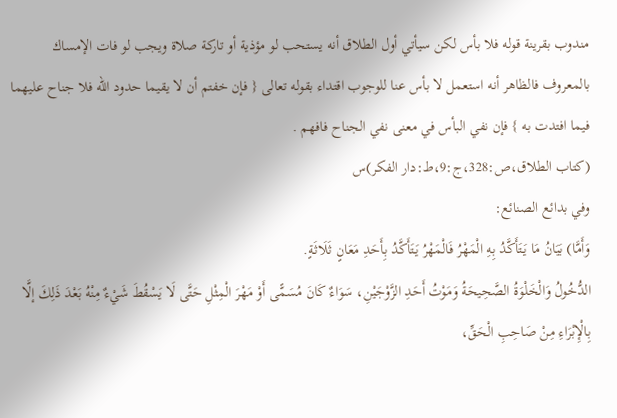مندوب بقرينة قوله فلا بأس لكن سيأتي أول الطلاق أنه يستحب لو مؤذية أو تاركة صلاة ويجب لو فات الإمساك بالمعروف فالظاهر أنه استعمل لا بأس عنا للوجوب اقتداء بقوله تعالى { فإن خفتم أن لا يقيما حدود الله فلا جناح عليهما فيما افتدت به } فإن نفي البأس في معنى نفي الجناح فافهم .
(كتاب الطلاق،ص:328،ج:9،ط:دار الفكر)س
وفي بدائع الصنائع:
وَأَمَّا) بَيَانُ مَا يَتَأَكَّدُ بِهِ الْمَهْرُ فَالْمَهْرُ يَتَأَكَّدُ بِأَحَدِ مَعَانٍ ثَلَاثَةٍ.
الدُّخُولُ وَالْخَلْوَةُ الصَّحِيحَةُ وَمَوْتُ أَحَدِ الزَّوْجَيْنِ، سَوَاءٌ كَانَ مُسَمًّى أَوْ مَهْرَ الْمِثْلِ حَتَّى لَا يَسْقُطَ شَيْءٌ مِنْهُ بَعْدَ ذَلِكَ إلَّا بِالْإِبْرَاءِ مِنْ صَاحِبِ الْحَقِّ،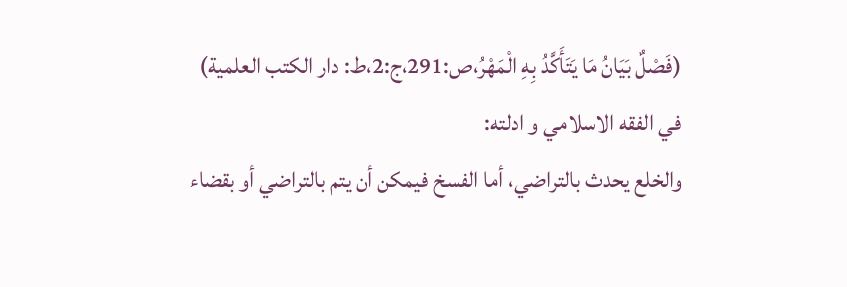(فَصْلٌ بَيَانُ مَا يَتَأَكَّدُ بِهِ الْمَهْرُ،ص:291،ج:2،ط: دار الكتب العلمية)
في الفقه الاسلامي و ادلته:
والخلع يحدث بالتراضي، أما الفسخ فيمكن أن يتم بالتراضي أو بقضاء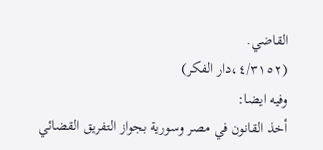القاضي.
(٤/٣١٥٢،دار الفكر)
وفيه ايضا:
أخذ القانون في مصر وسورية بجواز التفريق القضائي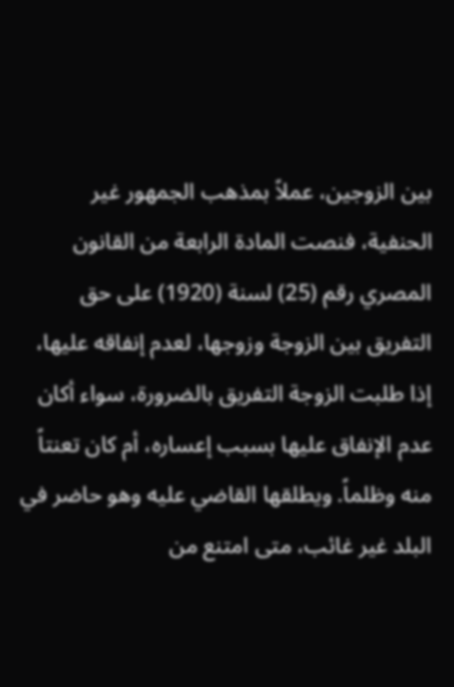بين الزوجين، عملاً بمذهب الجمهور غير الحنفية، فنصت المادة الرابعة من القانون المصري رقم (25) لسنة (1920) على حق التفريق بين الزوجة وزوجها، لعدم إنفاقه عليها، إذا طلبت الزوجة التفريق بالضرورة، سواء أكان عدم الإنفاق عليها بسبب إعساره، أم كان تعنتاً منه وظلماً. ويطلقها القاضي عليه وهو حاضر في البلد غير غائب، متى امتنع من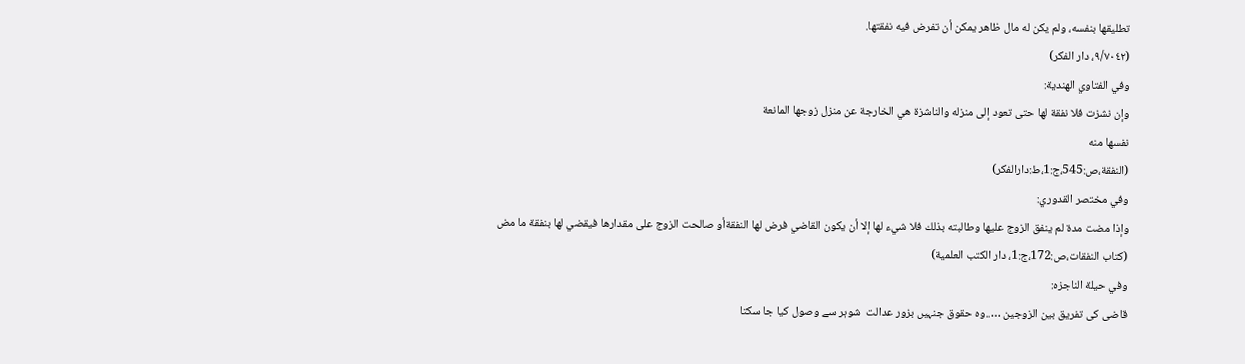تطليقها بنفسه، ولم يكن له مال ظاهر يمكن أن تفرض فيه نفقتها.
(٩/٧٠٤٢، دار الفكر)
وفي الفتاوي الهندية:
وإن نشزت فلا نفقة لها حتى تعود إلى منزله والناشزة هي الخارجة عن منزل زوجها المانعة
نفسها منه
(النفقة،ص:545،ج:1،ط:دارالفكر)
وفي مختصر القدوري:
وإذا مضت مدة لم ينفق الزوج عليها وطالبته بذلك فلا شيء لها إلا أن يكون القاضي فرض لها النفقةأو صالحت الزوج على مقدارها فيقضي لها بنفقة ما مض
(كتاب النفقات،ص:172،ج:1، دار الكتب العلمية)
وفي حيلة الناجزه:
قاضی کی تفریق بین الزوجین …..وہ حقوق جنہيں بزور عدالت  شوہر سے وصول کیا جا سکتا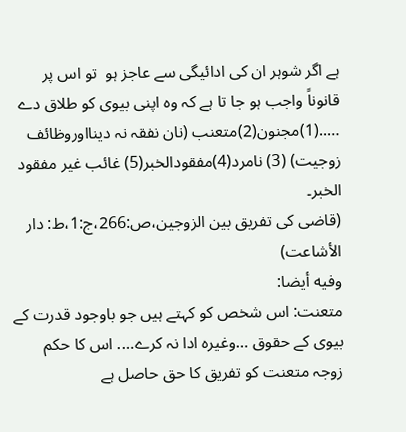ہے اگر شوہر ان کی ادائيگی سے عاجز ہو  تو اس پر قانوناً واجب ہو جا تا ہے کہ وہ اپنی بیوی کو طلاق دے …..(1)مجنون(2)متعنب (نان نفقہ نہ دینااوروظائف زوجيت) (3) نامرد(4)مفقودالخبر(5) غائب غیر مفقود الخبر۔
(قاضی کی تفریق بین الزوجین،ص:266،ج:1،ط: دار الأشاعت)
وفيه أيضا:
متعنت: اس شخص کو کہتے ہیں جو باوجود قدرت کے بیوی کے حقوق …وغیرہ ادا نہ کرے…. اس کا حکم   زوجہ متعنت کو تفریق کا حق حاصل ہے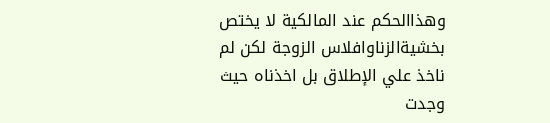وهذاالحكم عند المالكية لا يختص بخشيةالزناوافلاس الزوجة لكن لم ناخذ علي الإطلاق بل اخذناه حيث وجدت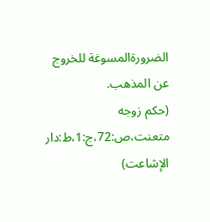الضرورةالمسوغة للخروج عن المذهب.
(حكم زوجه متعنت،ص:72،ج:1،ط:دار الإشاعت)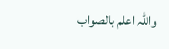واللہ اعلم بالصواب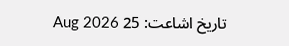تاریخ اشاعت: 25 Aug 2026